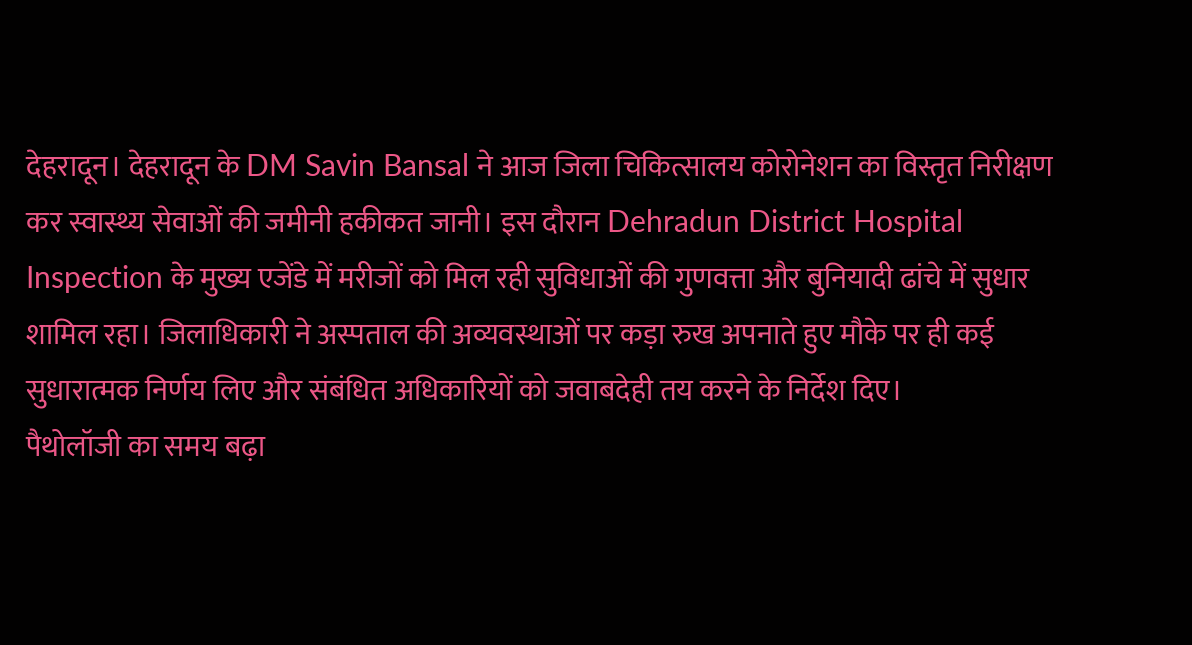देहरादून। देहरादून के DM Savin Bansal ने आज जिला चिकित्सालय कोरोनेशन का विस्तृत निरीक्षण कर स्वास्थ्य सेवाओं की जमीनी हकीकत जानी। इस दौरान Dehradun District Hospital Inspection के मुख्य एजेंडे में मरीजों को मिल रही सुविधाओं की गुणवत्ता और बुनियादी ढांचे में सुधार शामिल रहा। जिलाधिकारी ने अस्पताल की अव्यवस्थाओं पर कड़ा रुख अपनाते हुए मौके पर ही कई सुधारात्मक निर्णय लिए और संबंधित अधिकारियों को जवाबदेही तय करने के निर्देश दिए।
पैथोलॉजी का समय बढ़ा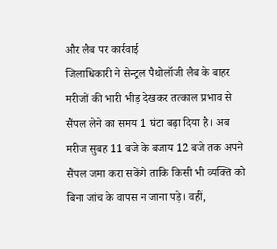और लैब पर कार्रवाई
जिलाधिकारी ने सेन्ट्रल पैथोलॉजी लैब के बाहर मरीजों की भारी भीड़ देखकर तत्काल प्रभाव से सैंपल लेने का समय 1 घंटा बढ़ा दिया है। अब मरीज सुबह 11 बजे के बजाय 12 बजे तक अपने सैंपल जमा करा सकेंगे ताकि किसी भी व्यक्ति को बिना जांच के वापस न जाना पड़े। वहीं,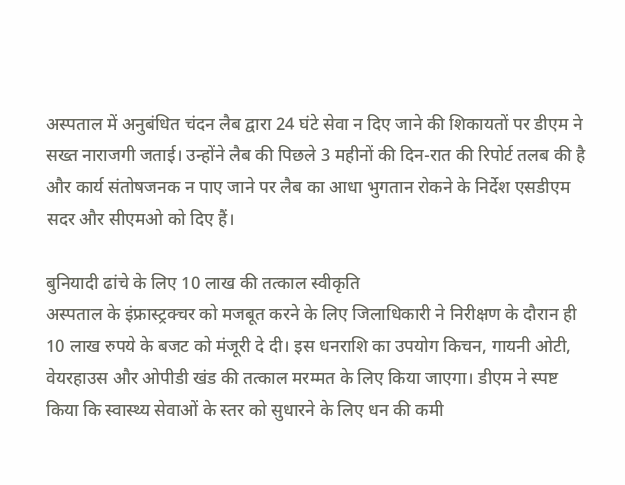अस्पताल में अनुबंधित चंदन लैब द्वारा 24 घंटे सेवा न दिए जाने की शिकायतों पर डीएम ने सख्त नाराजगी जताई। उन्होंने लैब की पिछले 3 महीनों की दिन-रात की रिपोर्ट तलब की है और कार्य संतोषजनक न पाए जाने पर लैब का आधा भुगतान रोकने के निर्देश एसडीएम सदर और सीएमओ को दिए हैं।

बुनियादी ढांचे के लिए 10 लाख की तत्काल स्वीकृति
अस्पताल के इंफ्रास्ट्रक्चर को मजबूत करने के लिए जिलाधिकारी ने निरीक्षण के दौरान ही 10 लाख रुपये के बजट को मंजूरी दे दी। इस धनराशि का उपयोग किचन, गायनी ओटी, वेयरहाउस और ओपीडी खंड की तत्काल मरम्मत के लिए किया जाएगा। डीएम ने स्पष्ट किया कि स्वास्थ्य सेवाओं के स्तर को सुधारने के लिए धन की कमी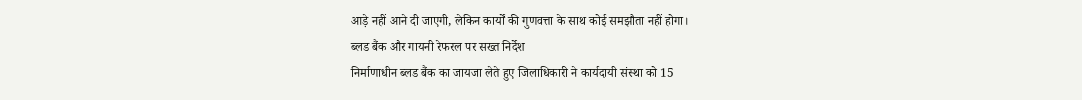आड़े नहीं आने दी जाएगी, लेकिन कार्यों की गुणवत्ता के साथ कोई समझौता नहीं होगा।
ब्लड बैंक और गायनी रेफरल पर सख्त निर्देश
निर्माणाधीन ब्लड बैंक का जायजा लेते हुए जिलाधिकारी ने कार्यदायी संस्था को 15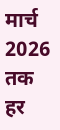मार्च 2026 तक हर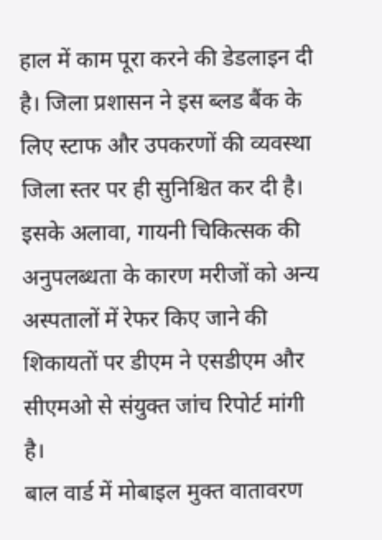हाल में काम पूरा करने की डेडलाइन दी है। जिला प्रशासन ने इस ब्लड बैंक के लिए स्टाफ और उपकरणों की व्यवस्था जिला स्तर पर ही सुनिश्चित कर दी है। इसके अलावा, गायनी चिकित्सक की अनुपलब्धता के कारण मरीजों को अन्य अस्पतालों में रेफर किए जाने की शिकायतों पर डीएम ने एसडीएम और सीएमओ से संयुक्त जांच रिपोर्ट मांगी है।
बाल वार्ड में मोबाइल मुक्त वातावरण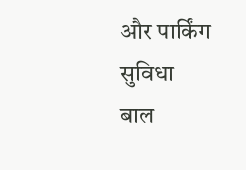और पार्किंग सुविधा
बाल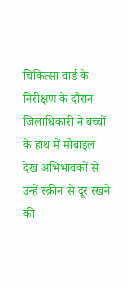चिकित्सा वार्ड के निरीक्षण के दौरान जिलाधिकारी ने बच्चों के हाथ में मोबाइल देख अभिभावकों से उन्हें स्क्रीन से दूर रखने की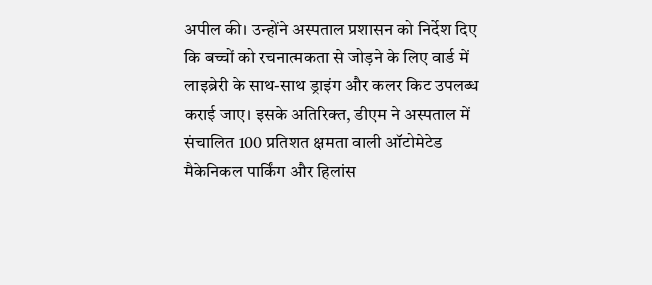अपील की। उन्होंने अस्पताल प्रशासन को निर्देश दिए कि बच्चों को रचनात्मकता से जोड़ने के लिए वार्ड में लाइब्रेरी के साथ-साथ ड्राइंग और कलर किट उपलब्ध कराई जाए। इसके अतिरिक्त, डीएम ने अस्पताल में संचालित 100 प्रतिशत क्षमता वाली ऑटोमेटेड मैकेनिकल पार्किंग और हिलांस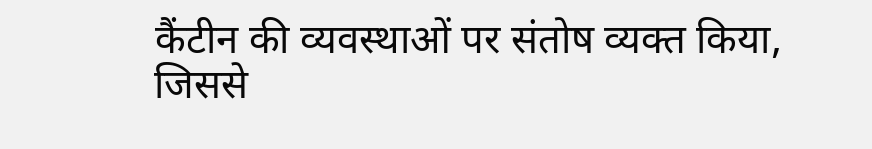कैंटीन की व्यवस्थाओं पर संतोष व्यक्त किया, जिससे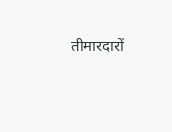तीमारदारों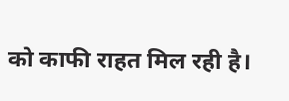को काफी राहत मिल रही है।